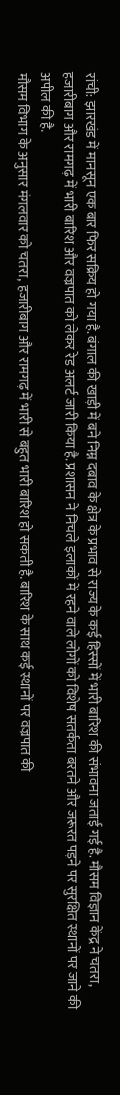रांची: झारखंड में मानसून एक बार फिर सक्रिय हो गया है. बंगाल की खाड़ी में बने निम्न दबाव के क्षेत्र के प्रभाव से राज्य के कई हिस्सों में भारी बारिश की संभावना जताई गई है. मौसम विज्ञान केंद्र ने चतरा, हजारीबाग और रामगढ़ में भारी बारिश और वज्रपात को लेकर रेड अलर्ट जारी किया है. प्रशासन ने निचले इलाकों में रहने वाले लोगों को विशेष सतर्कता बरतने और जरूरत पड़ने पर सुरक्षित स्थानों पर जाने की अपील की है.
मौसम विभाग के अनुसार मंगलवार को चतरा, हजारीबाग और रामगढ़ में भारी से बहुत भारी बारिश हो सकती है. बारिश के साथ कई स्थानों पर वज्रपात की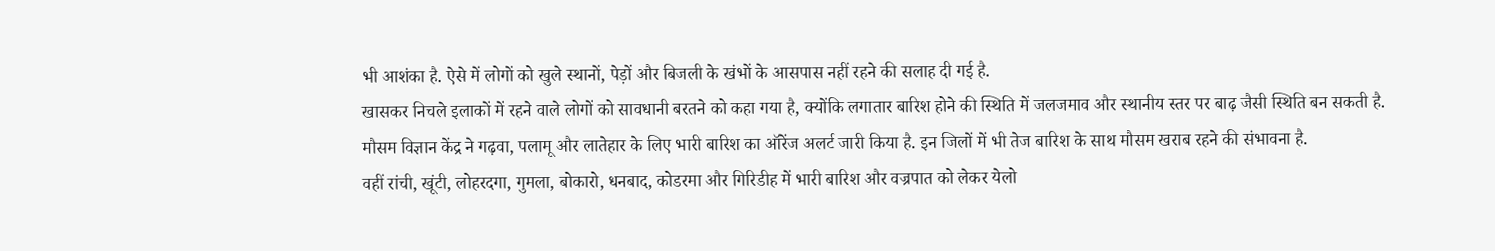भी आशंका है. ऐसे में लोगों को खुले स्थानों, पेड़ों और बिजली के खंभों के आसपास नहीं रहने की सलाह दी गई है.
खासकर निचले इलाकों में रहने वाले लोगों को सावधानी बरतने को कहा गया है, क्योंकि लगातार बारिश होने की स्थिति में जलजमाव और स्थानीय स्तर पर बाढ़ जैसी स्थिति बन सकती है.
मौसम विज्ञान केंद्र ने गढ़वा, पलामू और लातेहार के लिए भारी बारिश का ऑरेंज अलर्ट जारी किया है. इन जिलों में भी तेज बारिश के साथ मौसम खराब रहने की संभावना है.
वहीं रांची, खूंटी, लोहरदगा, गुमला, बोकारो, धनबाद, कोडरमा और गिरिडीह में भारी बारिश और वज्रपात को लेकर येलो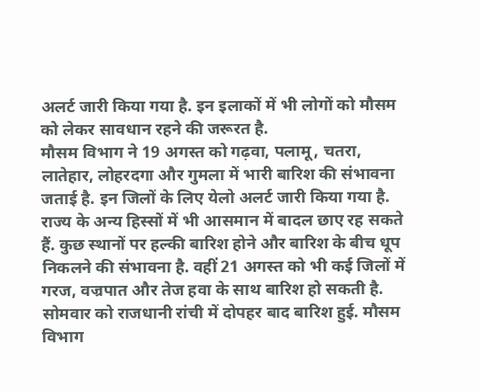अलर्ट जारी किया गया है. इन इलाकों में भी लोगों को मौसम को लेकर सावधान रहने की जरूरत है.
मौसम विभाग ने 19 अगस्त को गढ़वा, पलामू, चतरा, लातेहार, लोहरदगा और गुमला में भारी बारिश की संभावना जताई है. इन जिलों के लिए येलो अलर्ट जारी किया गया है.
राज्य के अन्य हिस्सों में भी आसमान में बादल छाए रह सकते हैं. कुछ स्थानों पर हल्की बारिश होने और बारिश के बीच धूप निकलने की संभावना है. वहीं 21 अगस्त को भी कई जिलों में गरज, वज्रपात और तेज हवा के साथ बारिश हो सकती है.
सोमवार को राजधानी रांची में दोपहर बाद बारिश हुई. मौसम विभाग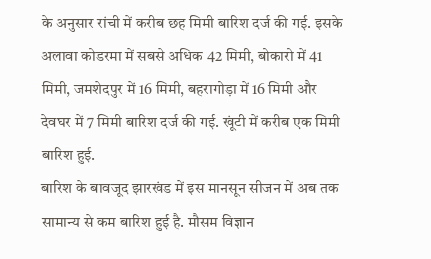के अनुसार रांची में करीब छह मिमी बारिश दर्ज की गई. इसके अलावा कोडरमा में सबसे अधिक 42 मिमी, बोकारो में 41 मिमी, जमशेदपुर में 16 मिमी, बहरागोड़ा में 16 मिमी और देवघर में 7 मिमी बारिश दर्ज की गई. खूंटी में करीब एक मिमी बारिश हुई.
बारिश के बावजूद झारखंड में इस मानसून सीजन में अब तक सामान्य से कम बारिश हुई है. मौसम विज्ञान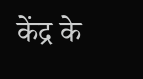केंद्र के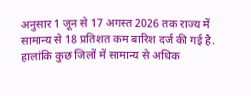अनुसार 1 जून से 17 अगस्त 2026 तक राज्य में सामान्य से 18 प्रतिशत कम बारिश दर्ज की गई है.
हालांकि कुछ जिलों में सामान्य से अधिक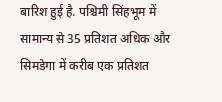बारिश हुई है. पश्चिमी सिंहभूम में सामान्य से 35 प्रतिशत अधिक और सिमडेगा में करीब एक प्रतिशत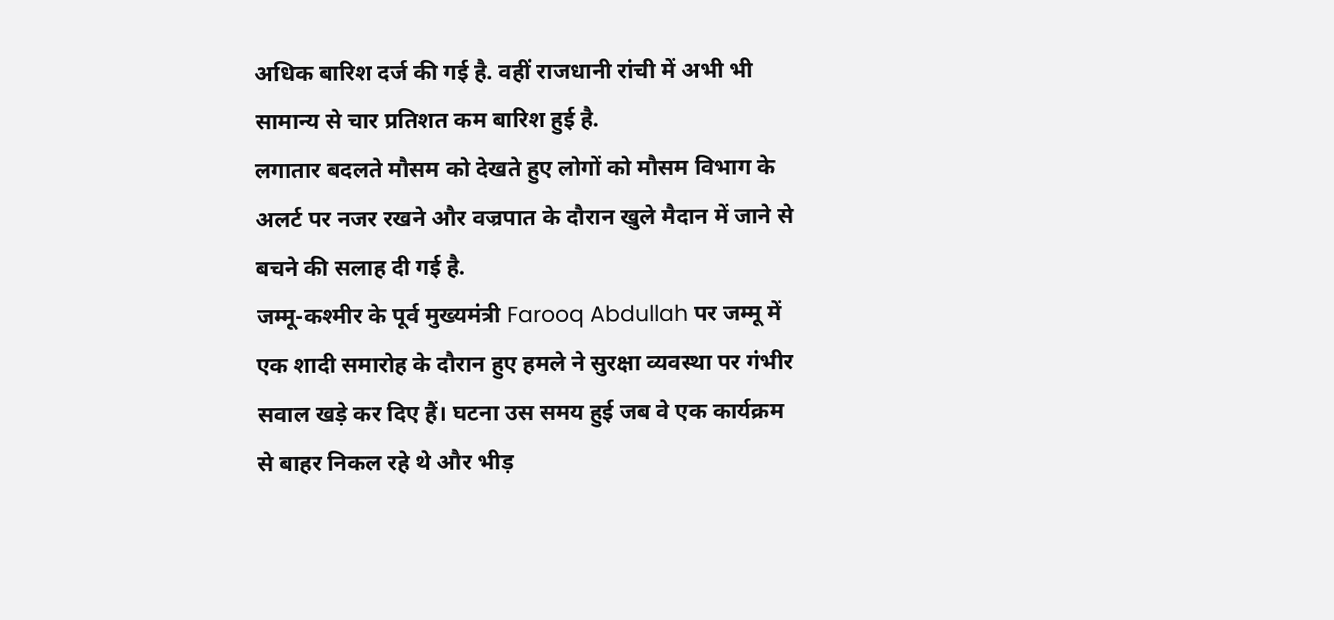अधिक बारिश दर्ज की गई है. वहीं राजधानी रांची में अभी भी सामान्य से चार प्रतिशत कम बारिश हुई है.
लगातार बदलते मौसम को देखते हुए लोगों को मौसम विभाग के अलर्ट पर नजर रखने और वज्रपात के दौरान खुले मैदान में जाने से बचने की सलाह दी गई है.
जम्मू-कश्मीर के पूर्व मुख्यमंत्री Farooq Abdullah पर जम्मू में एक शादी समारोह के दौरान हुए हमले ने सुरक्षा व्यवस्था पर गंभीर सवाल खड़े कर दिए हैं। घटना उस समय हुई जब वे एक कार्यक्रम से बाहर निकल रहे थे और भीड़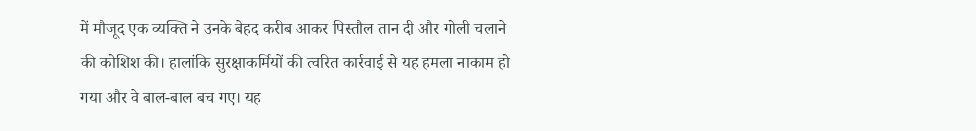में मौजूद एक व्यक्ति ने उनके बेहद करीब आकर पिस्तौल तान दी और गोली चलाने की कोशिश की। हालांकि सुरक्षाकर्मियों की त्वरित कार्रवाई से यह हमला नाकाम हो गया और वे बाल-बाल बच गए। यह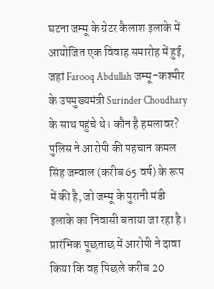घटना जम्मू के ग्रेटर कैलाश इलाके में आयोजित एक विवाह समारोह में हुई, जहां Farooq Abdullah जम्मू-कश्मीर के उपमुख्यमंत्री Surinder Choudhary के साथ पहुंचे थे। कौन है हमलावर? पुलिस ने आरोपी की पहचान कमल सिंह जम्वाल (करीब 65 वर्ष) के रूप में की है, जो जम्मू के पुरानी मंडी इलाके का निवासी बताया जा रहा है। प्रारंभिक पूछताछ में आरोपी ने दावा किया कि वह पिछले करीब 20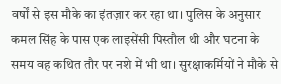वर्षों से इस मौके का इंतज़ार कर रहा था। पुलिस के अनुसार कमल सिंह के पास एक लाइसेंसी पिस्तौल थी और घटना के समय वह कथित तौर पर नशे में भी था। सुरक्षाकर्मियों ने मौके से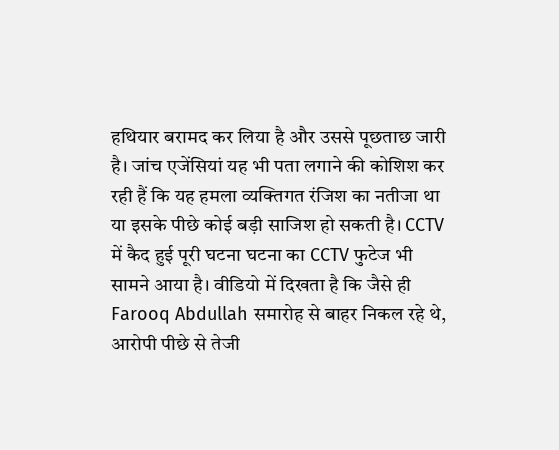हथियार बरामद कर लिया है और उससे पूछताछ जारी है। जांच एजेंसियां यह भी पता लगाने की कोशिश कर रही हैं कि यह हमला व्यक्तिगत रंजिश का नतीजा था या इसके पीछे कोई बड़ी साजिश हो सकती है। CCTV में कैद हुई पूरी घटना घटना का CCTV फुटेज भी सामने आया है। वीडियो में दिखता है कि जैसे ही Farooq Abdullah समारोह से बाहर निकल रहे थे, आरोपी पीछे से तेजी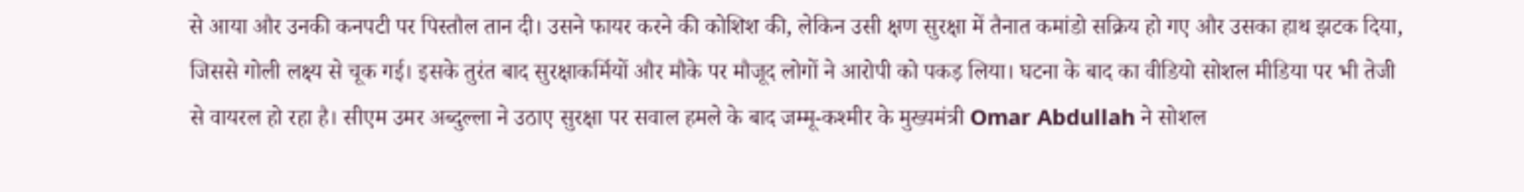से आया और उनकी कनपटी पर पिस्तौल तान दी। उसने फायर करने की कोशिश की, लेकिन उसी क्षण सुरक्षा में तैनात कमांडो सक्रिय हो गए और उसका हाथ झटक दिया, जिससे गोली लक्ष्य से चूक गई। इसके तुरंत बाद सुरक्षाकर्मियों और मौके पर मौजूद लोगों ने आरोपी को पकड़ लिया। घटना के बाद का वीडियो सोशल मीडिया पर भी तेजी से वायरल हो रहा है। सीएम उमर अब्दुल्ला ने उठाए सुरक्षा पर सवाल हमले के बाद जम्मू-कश्मीर के मुख्यमंत्री Omar Abdullah ने सोशल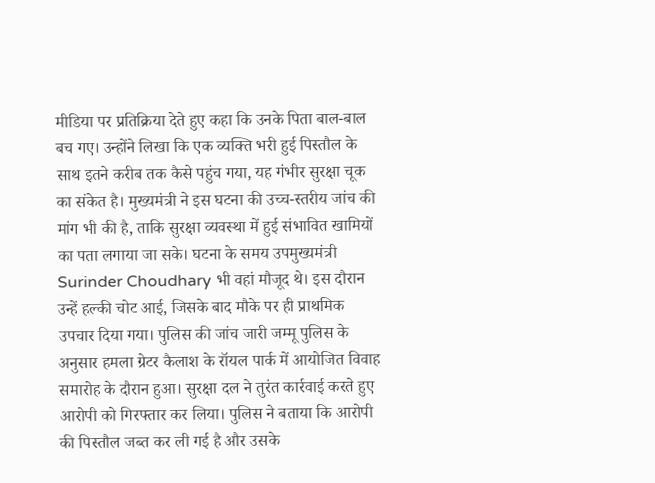मीडिया पर प्रतिक्रिया देते हुए कहा कि उनके पिता बाल-बाल बच गए। उन्होंने लिखा कि एक व्यक्ति भरी हुई पिस्तौल के साथ इतने करीब तक कैसे पहुंच गया, यह गंभीर सुरक्षा चूक का संकेत है। मुख्यमंत्री ने इस घटना की उच्च-स्तरीय जांच की मांग भी की है, ताकि सुरक्षा व्यवस्था में हुई संभावित खामियों का पता लगाया जा सके। घटना के समय उपमुख्यमंत्री Surinder Choudhary भी वहां मौजूद थे। इस दौरान उन्हें हल्की चोट आई, जिसके बाद मौके पर ही प्राथमिक उपचार दिया गया। पुलिस की जांच जारी जम्मू पुलिस के अनुसार हमला ग्रेटर कैलाश के रॉयल पार्क में आयोजित विवाह समारोह के दौरान हुआ। सुरक्षा दल ने तुरंत कार्रवाई करते हुए आरोपी को गिरफ्तार कर लिया। पुलिस ने बताया कि आरोपी की पिस्तौल जब्त कर ली गई है और उसके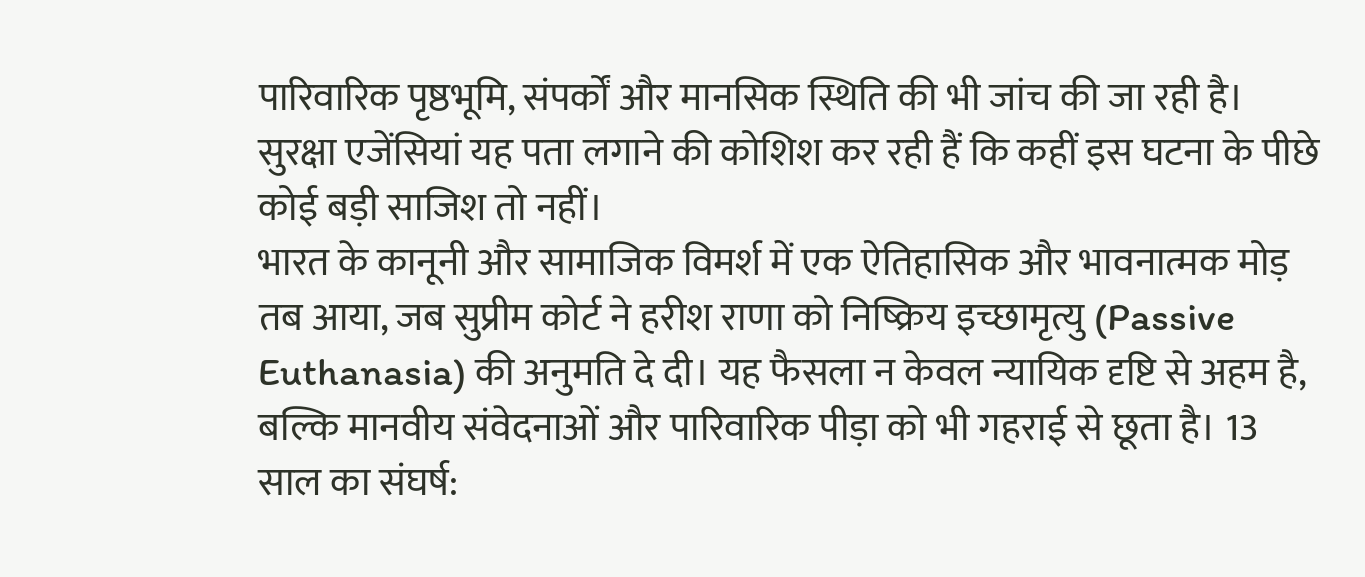पारिवारिक पृष्ठभूमि, संपर्कों और मानसिक स्थिति की भी जांच की जा रही है। सुरक्षा एजेंसियां यह पता लगाने की कोशिश कर रही हैं कि कहीं इस घटना के पीछे कोई बड़ी साजिश तो नहीं।
भारत के कानूनी और सामाजिक विमर्श में एक ऐतिहासिक और भावनात्मक मोड़ तब आया, जब सुप्रीम कोर्ट ने हरीश राणा को निष्क्रिय इच्छामृत्यु (Passive Euthanasia) की अनुमति दे दी। यह फैसला न केवल न्यायिक दृष्टि से अहम है, बल्कि मानवीय संवेदनाओं और पारिवारिक पीड़ा को भी गहराई से छूता है। 13 साल का संघर्ष: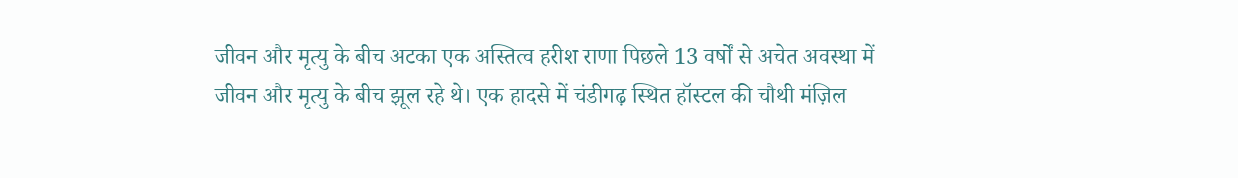जीवन और मृत्यु के बीच अटका एक अस्तित्व हरीश राणा पिछले 13 वर्षों से अचेत अवस्था में जीवन और मृत्यु के बीच झूल रहे थे। एक हादसे में चंडीगढ़ स्थित हॉस्टल की चौथी मंज़िल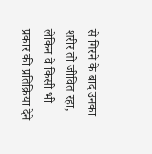से गिरने के बाद उनका शरीर तो जीवित रहा, लेकिन वे किसी भी प्रकार की प्रतिक्रिया देने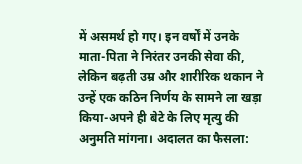में असमर्थ हो गए। इन वर्षों में उनके माता-पिता ने निरंतर उनकी सेवा की, लेकिन बढ़ती उम्र और शारीरिक थकान ने उन्हें एक कठिन निर्णय के सामने ला खड़ा किया-अपने ही बेटे के लिए मृत्यु की अनुमति मांगना। अदालत का फैसला: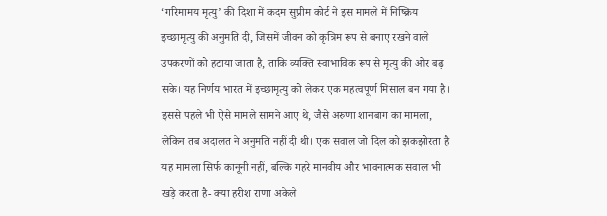‘गरिमामय मृत्यु’ की दिशा में कदम सुप्रीम कोर्ट ने इस मामले में निष्क्रिय इच्छामृत्यु की अनुमति दी, जिसमें जीवन को कृत्रिम रूप से बनाए रखने वाले उपकरणों को हटाया जाता है, ताकि व्यक्ति स्वाभाविक रूप से मृत्यु की ओर बढ़ सके। यह निर्णय भारत में इच्छामृत्यु को लेकर एक महत्वपूर्ण मिसाल बन गया है। इससे पहले भी ऐसे मामले सामने आए थे, जैसे अरुणा शानबाग का मामला, लेकिन तब अदालत ने अनुमति नहीं दी थी। एक सवाल जो दिल को झकझोरता है यह मामला सिर्फ कानूनी नहीं, बल्कि गहरे मानवीय और भावनात्मक सवाल भी खड़े करता है- क्या हरीश राणा अकेले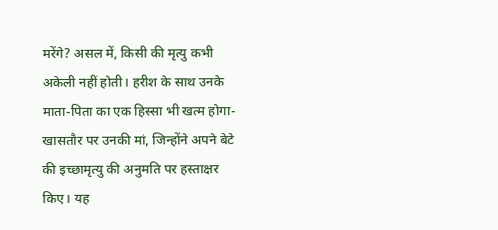मरेंगे? असल में, किसी की मृत्यु कभी अकेली नहीं होती। हरीश के साथ उनके माता-पिता का एक हिस्सा भी खत्म होगा-खासतौर पर उनकी मां, जिन्होंने अपने बेटे की इच्छामृत्यु की अनुमति पर हस्ताक्षर किए। यह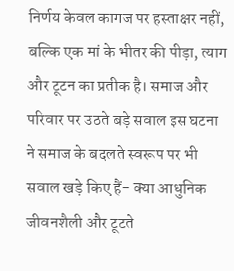निर्णय केवल कागज पर हस्ताक्षर नहीं, बल्कि एक मां के भीतर की पीड़ा, त्याग और टूटन का प्रतीक है। समाज और परिवार पर उठते बड़े सवाल इस घटना ने समाज के बदलते स्वरूप पर भी सवाल खड़े किए हैं- क्या आधुनिक जीवनशैली और टूटते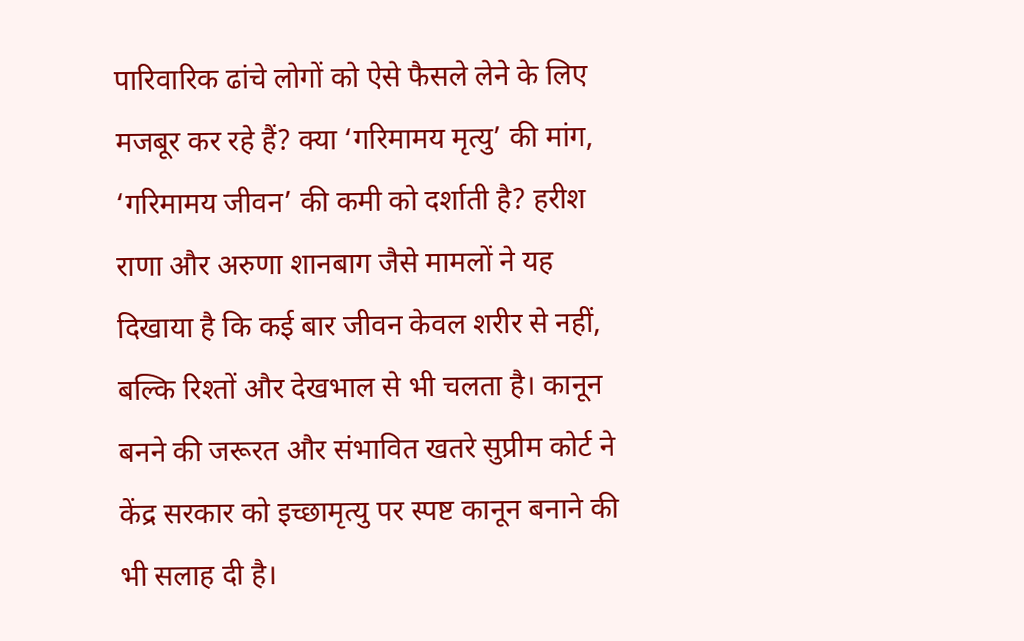पारिवारिक ढांचे लोगों को ऐसे फैसले लेने के लिए मजबूर कर रहे हैं? क्या ‘गरिमामय मृत्यु’ की मांग, ‘गरिमामय जीवन’ की कमी को दर्शाती है? हरीश राणा और अरुणा शानबाग जैसे मामलों ने यह दिखाया है कि कई बार जीवन केवल शरीर से नहीं, बल्कि रिश्तों और देखभाल से भी चलता है। कानून बनने की जरूरत और संभावित खतरे सुप्रीम कोर्ट ने केंद्र सरकार को इच्छामृत्यु पर स्पष्ट कानून बनाने की भी सलाह दी है।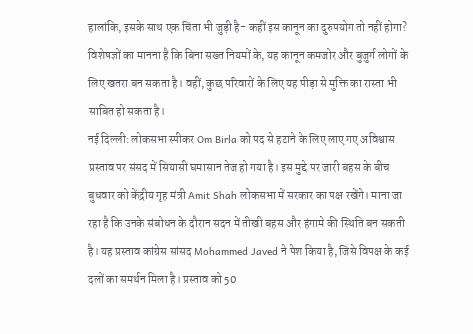हालांकि, इसके साथ एक चिंता भी जुड़ी है- कहीं इस कानून का दुरुपयोग तो नहीं होगा? विशेषज्ञों का मानना है कि बिना सख्त नियमों के, यह कानून कमजोर और बुजुर्ग लोगों के लिए खतरा बन सकता है। वहीं, कुछ परिवारों के लिए यह पीड़ा से मुक्ति का रास्ता भी साबित हो सकता है।
नई दिल्ली: लोकसभा स्पीकर Om Birla को पद से हटाने के लिए लाए गए अविश्वास प्रस्ताव पर संसद में सियासी घमासान तेज हो गया है। इस मुद्दे पर जारी बहस के बीच बुधवार को केंद्रीय गृह मंत्री Amit Shah लोकसभा में सरकार का पक्ष रखेंगे। माना जा रहा है कि उनके संबोधन के दौरान सदन में तीखी बहस और हंगामे की स्थिति बन सकती है। यह प्रस्ताव कांग्रेस सांसद Mohammed Javed ने पेश किया है, जिसे विपक्ष के कई दलों का समर्थन मिला है। प्रस्ताव को 50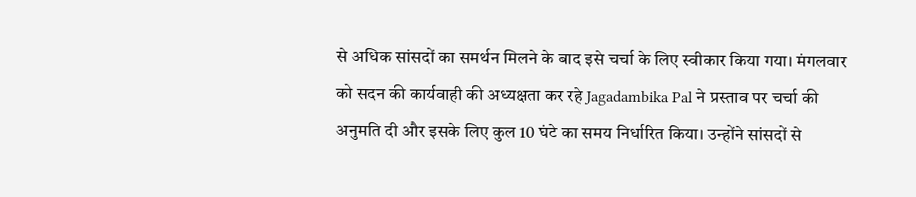से अधिक सांसदों का समर्थन मिलने के बाद इसे चर्चा के लिए स्वीकार किया गया। मंगलवार को सदन की कार्यवाही की अध्यक्षता कर रहे Jagadambika Pal ने प्रस्ताव पर चर्चा की अनुमति दी और इसके लिए कुल 10 घंटे का समय निर्धारित किया। उन्होंने सांसदों से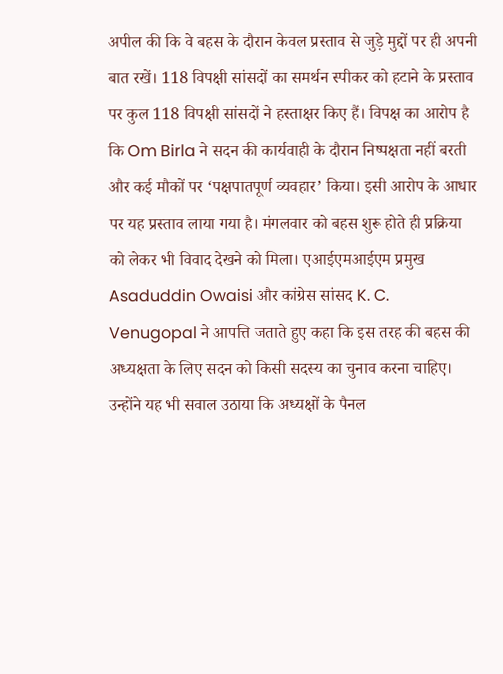अपील की कि वे बहस के दौरान केवल प्रस्ताव से जुड़े मुद्दों पर ही अपनी बात रखें। 118 विपक्षी सांसदों का समर्थन स्पीकर को हटाने के प्रस्ताव पर कुल 118 विपक्षी सांसदों ने हस्ताक्षर किए हैं। विपक्ष का आरोप है कि Om Birla ने सदन की कार्यवाही के दौरान निष्पक्षता नहीं बरती और कई मौकों पर ‘पक्षपातपूर्ण व्यवहार’ किया। इसी आरोप के आधार पर यह प्रस्ताव लाया गया है। मंगलवार को बहस शुरू होते ही प्रक्रिया को लेकर भी विवाद देखने को मिला। एआईएमआईएम प्रमुख Asaduddin Owaisi और कांग्रेस सांसद K. C. Venugopal ने आपत्ति जताते हुए कहा कि इस तरह की बहस की अध्यक्षता के लिए सदन को किसी सदस्य का चुनाव करना चाहिए। उन्होंने यह भी सवाल उठाया कि अध्यक्षों के पैनल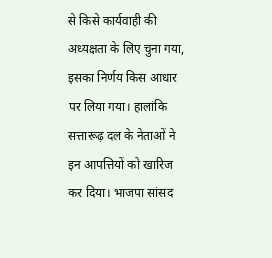से किसे कार्यवाही की अध्यक्षता के लिए चुना गया, इसका निर्णय किस आधार पर लिया गया। हालांकि सत्तारूढ़ दल के नेताओं ने इन आपत्तियों को खारिज कर दिया। भाजपा सांसद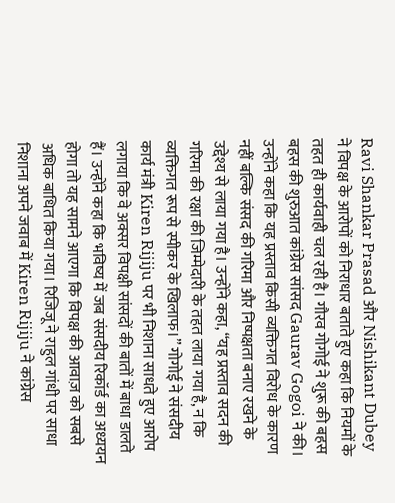Ravi Shankar Prasad और Nishikant Dubey ने विपक्ष के आरोपों को निराधार बताते हुए कहा कि नियमों के तहत ही कार्यवाही चल रही है। गौरव गोगोई ने शुरू की बहस बहस की शुरुआत कांग्रेस सांसद Gaurav Gogoi ने की। उन्होंने कहा कि यह प्रस्ताव किसी व्यक्तिगत विरोध के कारण नहीं बल्कि संसद की गरिमा और निष्पक्षता बनाए रखने के उद्देश्य से लाया गया है। उन्होंने कहा, “यह प्रस्ताव सदन की गरिमा की रक्षा की जिम्मेदारी के तहत लाया गया है, न कि व्यक्तिगत रूप से स्पीकर के खिलाफ।” गोगोई ने संसदीय कार्य मंत्री Kiren Rijiju पर भी निशाना साधते हुए आरोप लगाया कि वे अक्सर विपक्षी सांसदों की बातों में बाधा डालते हैं। उन्होंने कहा कि भविष्य में जब संसदीय रिकॉर्ड का अध्ययन होगा तो यह सामने आएगा कि विपक्ष की आवाज़ को सबसे अधिक बाधित किया गया। रिजिजू ने राहुल गांधी पर साधा निशाना अपने जवाब में Kiren Rijiju ने कांग्रेस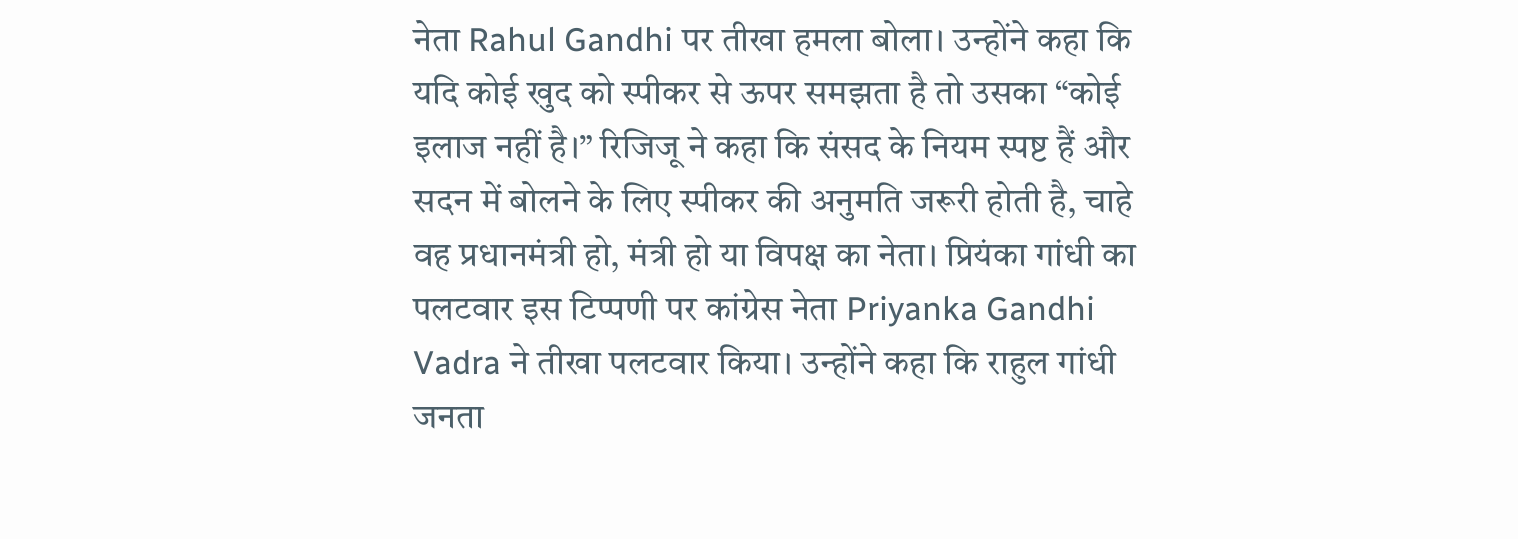नेता Rahul Gandhi पर तीखा हमला बोला। उन्होंने कहा कि यदि कोई खुद को स्पीकर से ऊपर समझता है तो उसका “कोई इलाज नहीं है।” रिजिजू ने कहा कि संसद के नियम स्पष्ट हैं और सदन में बोलने के लिए स्पीकर की अनुमति जरूरी होती है, चाहे वह प्रधानमंत्री हो, मंत्री हो या विपक्ष का नेता। प्रियंका गांधी का पलटवार इस टिप्पणी पर कांग्रेस नेता Priyanka Gandhi Vadra ने तीखा पलटवार किया। उन्होंने कहा कि राहुल गांधी जनता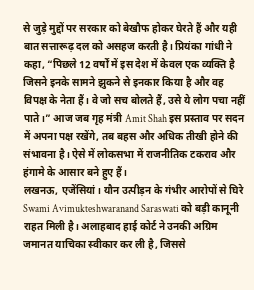से जुड़े मुद्दों पर सरकार को बेखौफ होकर घेरते हैं और यही बात सत्तारूढ़ दल को असहज करती है। प्रियंका गांधी ने कहा, “पिछले 12 वर्षों में इस देश में केवल एक व्यक्ति है जिसने इनके सामने झुकने से इनकार किया है और वह विपक्ष के नेता हैं। वे जो सच बोलते हैं, उसे ये लोग पचा नहीं पाते।” आज जब गृह मंत्री Amit Shah इस प्रस्ताव पर सदन में अपना पक्ष रखेंगे, तब बहस और अधिक तीखी होने की संभावना है। ऐसे में लोकसभा में राजनीतिक टकराव और हंगामे के आसार बने हुए हैं।
लखनऊ, एजेंसियां। यौन उत्पीड़न के गंभीर आरोपों से घिरे Swami Avimukteshwaranand Saraswati को बड़ी कानूनी राहत मिली है। अलाहबाद हाई कोर्ट ने उनकी अग्रिम जमानत याचिका स्वीकार कर ली है, जिससे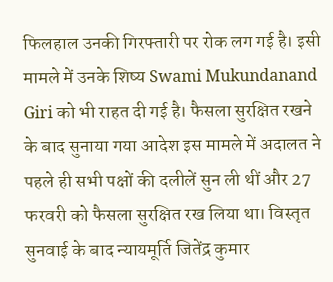फिलहाल उनकी गिरफ्तारी पर रोक लग गई है। इसी मामले में उनके शिष्य Swami Mukundanand Giri को भी राहत दी गई है। फैसला सुरक्षित रखने के बाद सुनाया गया आदेश इस मामले में अदालत ने पहले ही सभी पक्षों की दलीलें सुन ली थीं और 27 फरवरी को फैसला सुरक्षित रख लिया था। विस्तृत सुनवाई के बाद न्यायमूर्ति जितेंद्र कुमार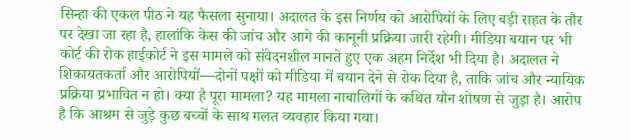सिन्हा की एकल पीठ ने यह फैसला सुनाया। अदालत के इस निर्णय को आरोपियों के लिए बड़ी राहत के तौर पर देखा जा रहा है, हालांकि केस की जांच और आगे की कानूनी प्रक्रिया जारी रहेगी। मीडिया बयान पर भी कोर्ट की रोक हाईकोर्ट ने इस मामले को संवेदनशील मानते हुए एक अहम निर्देश भी दिया है। अदालत ने शिकायतकर्ता और आरोपियों—दोनों पक्षों को मीडिया में बयान देने से रोक दिया है, ताकि जांच और न्यायिक प्रक्रिया प्रभावित न हो। क्या है पूरा मामला? यह मामला नाबालिगों के कथित यौन शोषण से जुड़ा है। आरोप है कि आश्रम से जुड़े कुछ बच्चों के साथ गलत व्यवहार किया गया।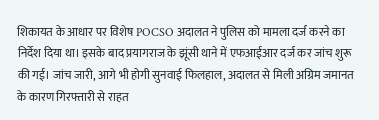शिकायत के आधार पर विशेष POCSO अदालत ने पुलिस को मामला दर्ज करने का निर्देश दिया था। इसके बाद प्रयागराज के झूंसी थाने में एफआईआर दर्ज कर जांच शुरू की गई। जांच जारी, आगे भी होगी सुनवाई फिलहाल, अदालत से मिली अग्रिम जमानत के कारण गिरफ्तारी से राहत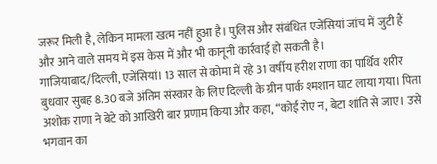जरूर मिली है, लेकिन मामला खत्म नहीं हुआ है। पुलिस और संबंधित एजेंसियां जांच में जुटी हैं और आने वाले समय में इस केस में और भी कानूनी कार्रवाई हो सकती है।
गाजियाबाद/दिल्ली, एजेंसियां। 13 साल से कोमा में रहे 31 वर्षीय हरीश राणा का पार्थिव शरीर बुधवार सुबह 8.30 बजे अंतिम संस्कार के लिए दिल्ली के ग्रीन पार्क श्मशान घाट लाया गया। पिता अशोक राणा ने बेटे को आखिरी बार प्रणाम किया और कहा, “कोई रोए न, बेटा शांति से जाए। उसे भगवान का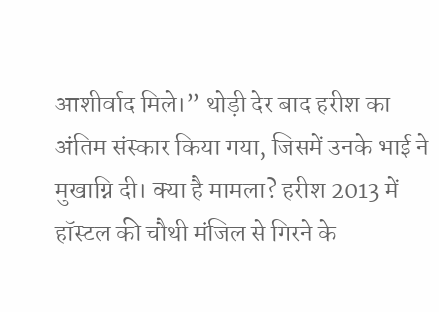आशीर्वाद मिले।” थोड़ी देर बाद हरीश का अंतिम संस्कार किया गया, जिसमें उनके भाई ने मुखाग्नि दी। क्या है मामला? हरीश 2013 में हॉस्टल की चौथी मंजिल से गिरने के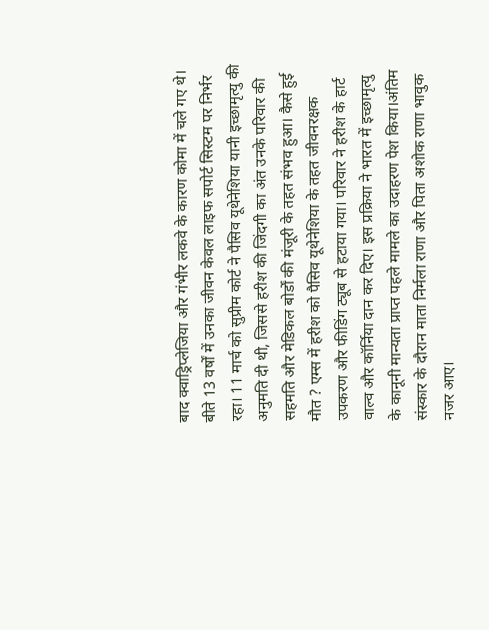बाद क्वाड्रिप्लेजिया और गंभीर लकवे के कारण कोमा में चले गए थे। बीते 13 वर्षों में उनका जीवन केवल लाइफ सपोर्ट सिस्टम पर निर्भर रहा। 11 मार्च को सुप्रीम कोर्ट ने पैसिव यूथेनेशिया यानी इच्छामृत्यु की अनुमति दी थी, जिससे हरीश की जिंदगी का अंत उनके परिवार की सहमति और मेडिकल बोर्डों की मंजूरी के तहत संभव हुआ। कैसे हुई मौत ? एम्स में हरीश को पैसिव यूथेनेशिया के तहत जीवनरक्षक उपकरण और फीडिंग ट्यूब से हटाया गया। परिवार ने हरीश के हार्ट वाल्व और कॉर्निया दान कर दिए। इस प्रक्रिया ने भारत में इच्छामृत्यु के कानूनी मान्यता प्राप्त पहले मामले का उदाहरण पेश किया।अंतिम संस्कार के दौरान माता निर्मला राणा और पिता अशोक राणा भावुक नजर आए।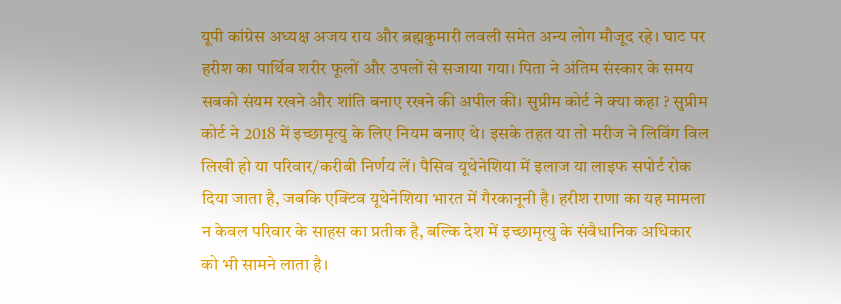यूपी कांग्रेस अध्यक्ष अजय राय और ब्रह्मकुमारी लवली समेत अन्य लोग मौजूद रहे। घाट पर हरीश का पार्थिव शरीर फूलों और उपलों से सजाया गया। पिता ने अंतिम संस्कार के समय सबको संयम रखने और शांति बनाए रखने की अपील की। सुप्रीम कोर्ट ने क्या कहा ? सुप्रीम कोर्ट ने 2018 में इच्छामृत्यु के लिए नियम बनाए थे। इसके तहत या तो मरीज ने लिविंग विल लिखी हो या परिवार/करीबी निर्णय लें। पैसिव यूथेनेशिया में इलाज या लाइफ सपोर्ट रोक दिया जाता है, जबकि एक्टिव यूथेनेशिया भारत में गैरकानूनी है। हरीश राणा का यह मामला न केवल परिवार के साहस का प्रतीक है, बल्कि देश में इच्छामृत्यु के संवैधानिक अधिकार को भी सामने लाता है।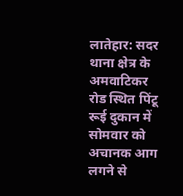लातेहार: सदर थाना क्षेत्र के अमवाटिकर रोड स्थित पिंटू रूई दुकान में सोमवार को अचानक आग लगने से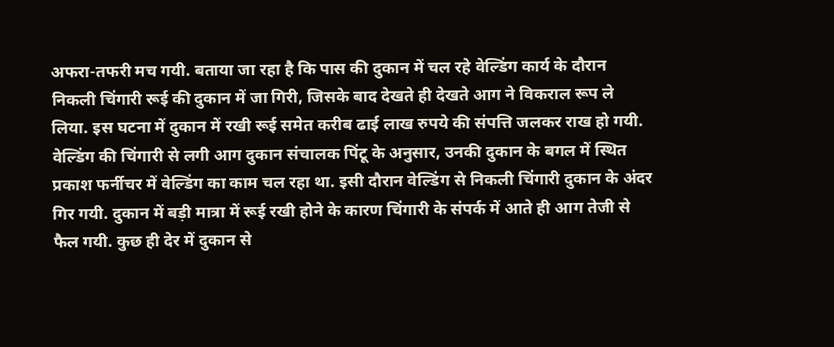अफरा-तफरी मच गयी. बताया जा रहा है कि पास की दुकान में चल रहे वेल्डिंग कार्य के दौरान निकली चिंगारी रूई की दुकान में जा गिरी, जिसके बाद देखते ही देखते आग ने विकराल रूप ले लिया. इस घटना में दुकान में रखी रूई समेत करीब ढाई लाख रुपये की संपत्ति जलकर राख हो गयी. वेल्डिंग की चिंगारी से लगी आग दुकान संचालक पिंटू के अनुसार, उनकी दुकान के बगल में स्थित प्रकाश फर्नीचर में वेल्डिंग का काम चल रहा था. इसी दौरान वेल्डिंग से निकली चिंगारी दुकान के अंदर गिर गयी. दुकान में बड़ी मात्रा में रूई रखी होने के कारण चिंगारी के संपर्क में आते ही आग तेजी से फैल गयी. कुछ ही देर में दुकान से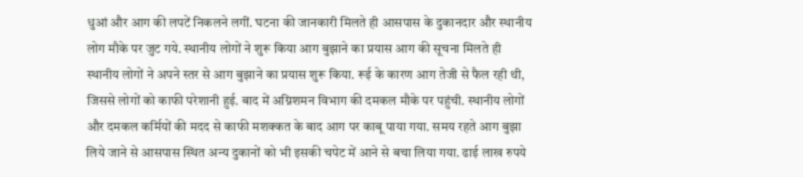धुआं और आग की लपटें निकलने लगीं. घटना की जानकारी मिलते ही आसपास के दुकानदार और स्थानीय लोग मौके पर जुट गये. स्थानीय लोगों ने शुरू किया आग बुझाने का प्रयास आग की सूचना मिलते ही स्थानीय लोगों ने अपने स्तर से आग बुझाने का प्रयास शुरू किया. रूई के कारण आग तेजी से फैल रही थी, जिससे लोगों को काफी परेशानी हुई. बाद में अग्निशमन विभाग की दमकल मौके पर पहुंची. स्थानीय लोगों और दमकल कर्मियों की मदद से काफी मशक्कत के बाद आग पर काबू पाया गया. समय रहते आग बुझा लिये जाने से आसपास स्थित अन्य दुकानों को भी इसकी चपेट में आने से बचा लिया गया. ढाई लाख रुपये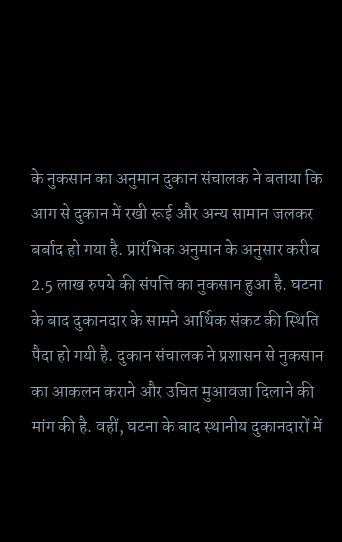के नुकसान का अनुमान दुकान संचालक ने बताया कि आग से दुकान में रखी रूई और अन्य सामान जलकर बर्बाद हो गया है. प्रारंभिक अनुमान के अनुसार करीब 2.5 लाख रुपये की संपत्ति का नुकसान हुआ है. घटना के बाद दुकानदार के सामने आर्थिक संकट की स्थिति पैदा हो गयी है. दुकान संचालक ने प्रशासन से नुकसान का आकलन कराने और उचित मुआवजा दिलाने की मांग की है. वहीं, घटना के बाद स्थानीय दुकानदारों में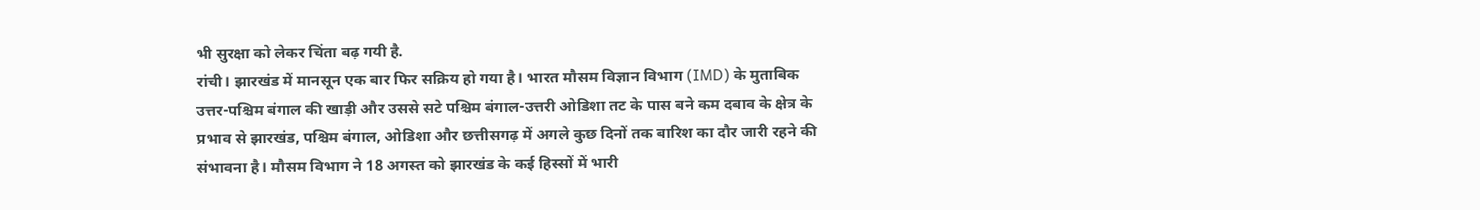भी सुरक्षा को लेकर चिंता बढ़ गयी है.
रांची। झारखंड में मानसून एक बार फिर सक्रिय हो गया है। भारत मौसम विज्ञान विभाग (IMD) के मुताबिक उत्तर-पश्चिम बंगाल की खाड़ी और उससे सटे पश्चिम बंगाल-उत्तरी ओडिशा तट के पास बने कम दबाव के क्षेत्र के प्रभाव से झारखंड, पश्चिम बंगाल, ओडिशा और छत्तीसगढ़ में अगले कुछ दिनों तक बारिश का दौर जारी रहने की संभावना है। मौसम विभाग ने 18 अगस्त को झारखंड के कई हिस्सों में भारी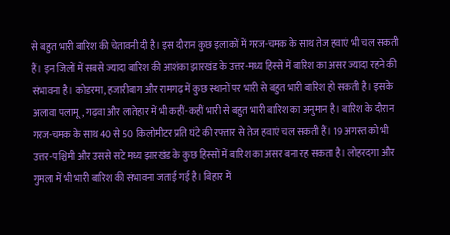से बहुत भारी बारिश की चेतावनी दी है। इस दौरान कुछ इलाकों में गरज-चमक के साथ तेज हवाएं भी चल सकती हैं। इन जिलों में सबसे ज्यादा बारिश की आशंका झारखंड के उत्तर-मध्य हिस्से में बारिश का असर ज्यादा रहने की संभावना है। कोडरमा, हजारीबाग और रामगढ़ में कुछ स्थानों पर भारी से बहुत भारी बारिश हो सकती है। इसके अलावा पलामू, गढ़वा और लातेहार में भी कहीं-कहीं भारी से बहुत भारी बारिश का अनुमान है। बारिश के दौरान गरज-चमक के साथ 40 से 50 किलोमीटर प्रति घंटे की रफ्तार से तेज हवाएं चल सकती हैं। 19 अगस्त को भी उत्तर-पश्चिमी और उससे सटे मध्य झारखंड के कुछ हिस्सों में बारिश का असर बना रह सकता है। लोहरदगा और गुमला में भी भारी बारिश की संभावना जताई गई है। बिहार में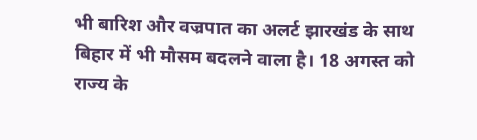भी बारिश और वज्रपात का अलर्ट झारखंड के साथ बिहार में भी मौसम बदलने वाला है। 18 अगस्त को राज्य के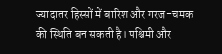ज्यादातर हिस्सों में बारिश और गरज-चमक की स्थिति बन सकती है। पश्चिमी और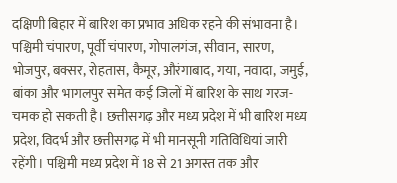दक्षिणी बिहार में बारिश का प्रभाव अधिक रहने की संभावना है। पश्चिमी चंपारण, पूर्वी चंपारण, गोपालगंज, सीवान, सारण, भोजपुर, बक्सर, रोहतास, कैमूर, औरंगाबाद, गया, नवादा, जमुई, बांका और भागलपुर समेत कई जिलों में बारिश के साथ गरज-चमक हो सकती है। छत्तीसगढ़ और मध्य प्रदेश में भी बारिश मध्य प्रदेश, विदर्भ और छत्तीसगढ़ में भी मानसूनी गतिविधियां जारी रहेंगी। पश्चिमी मध्य प्रदेश में 18 से 21 अगस्त तक और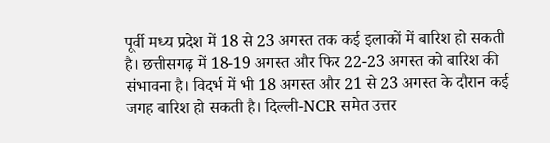पूर्वी मध्य प्रदेश में 18 से 23 अगस्त तक कई इलाकों में बारिश हो सकती है। छत्तीसगढ़ में 18-19 अगस्त और फिर 22-23 अगस्त को बारिश की संभावना है। विदर्भ में भी 18 अगस्त और 21 से 23 अगस्त के दौरान कई जगह बारिश हो सकती है। दिल्ली-NCR समेत उत्तर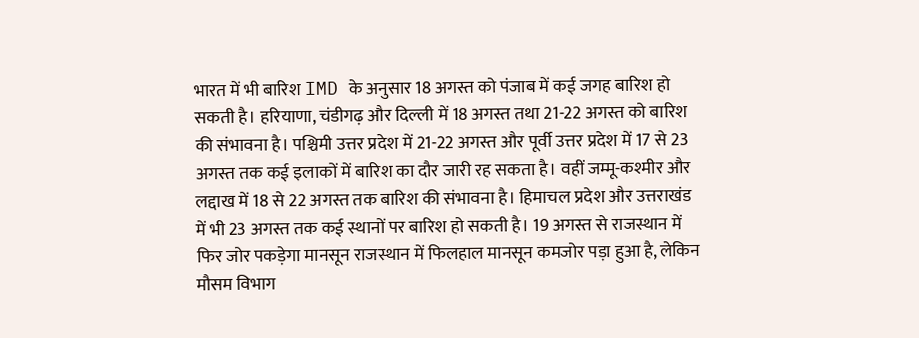भारत में भी बारिश IMD के अनुसार 18 अगस्त को पंजाब में कई जगह बारिश हो सकती है। हरियाणा, चंडीगढ़ और दिल्ली में 18 अगस्त तथा 21-22 अगस्त को बारिश की संभावना है। पश्चिमी उत्तर प्रदेश में 21-22 अगस्त और पूर्वी उत्तर प्रदेश में 17 से 23 अगस्त तक कई इलाकों में बारिश का दौर जारी रह सकता है। वहीं जम्मू-कश्मीर और लद्दाख में 18 से 22 अगस्त तक बारिश की संभावना है। हिमाचल प्रदेश और उत्तराखंड में भी 23 अगस्त तक कई स्थानों पर बारिश हो सकती है। 19 अगस्त से राजस्थान में फिर जोर पकड़ेगा मानसून राजस्थान में फिलहाल मानसून कमजोर पड़ा हुआ है, लेकिन मौसम विभाग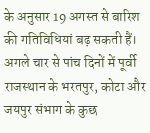के अनुसार 19 अगस्त से बारिश की गतिविधियां बढ़ सकती हैं। अगले चार से पांच दिनों में पूर्वी राजस्थान के भरतपुर, कोटा और जयपुर संभाग के कुछ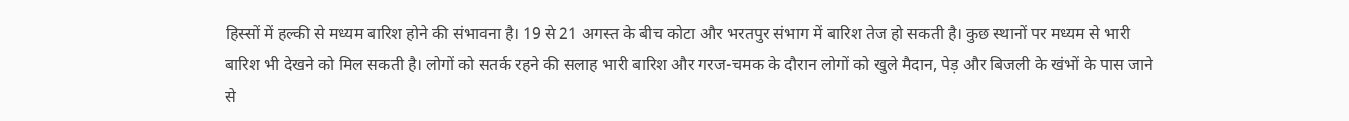हिस्सों में हल्की से मध्यम बारिश होने की संभावना है। 19 से 21 अगस्त के बीच कोटा और भरतपुर संभाग में बारिश तेज हो सकती है। कुछ स्थानों पर मध्यम से भारी बारिश भी देखने को मिल सकती है। लोगों को सतर्क रहने की सलाह भारी बारिश और गरज-चमक के दौरान लोगों को खुले मैदान, पेड़ और बिजली के खंभों के पास जाने से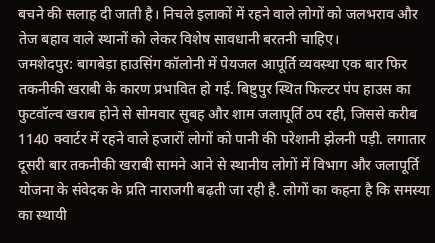बचने की सलाह दी जाती है। निचले इलाकों में रहने वाले लोगों को जलभराव और तेज बहाव वाले स्थानों को लेकर विशेष सावधानी बरतनी चाहिए।
जमशेदपुर: बागबेड़ा हाउसिंग कॉलोनी में पेयजल आपूर्ति व्यवस्था एक बार फिर तकनीकी खराबी के कारण प्रभावित हो गई. बिष्टुपुर स्थित फिल्टर पंप हाउस का फुटवॉल्व खराब होने से सोमवार सुबह और शाम जलापूर्ति ठप रही, जिससे करीब 1140 क्वार्टर में रहने वाले हजारों लोगों को पानी की परेशानी झेलनी पड़ी. लगातार दूसरी बार तकनीकी खराबी सामने आने से स्थानीय लोगों में विभाग और जलापूर्ति योजना के संवेदक के प्रति नाराजगी बढ़ती जा रही है. लोगों का कहना है कि समस्या का स्थायी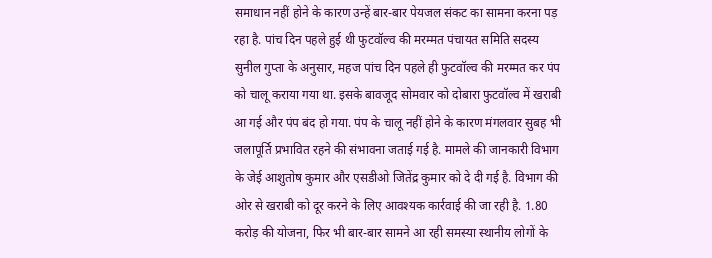समाधान नहीं होने के कारण उन्हें बार-बार पेयजल संकट का सामना करना पड़ रहा है. पांच दिन पहले हुई थी फुटवॉल्व की मरम्मत पंचायत समिति सदस्य सुनील गुप्ता के अनुसार, महज पांच दिन पहले ही फुटवॉल्व की मरम्मत कर पंप को चालू कराया गया था. इसके बावजूद सोमवार को दोबारा फुटवॉल्व में खराबी आ गई और पंप बंद हो गया. पंप के चालू नहीं होने के कारण मंगलवार सुबह भी जलापूर्ति प्रभावित रहने की संभावना जताई गई है. मामले की जानकारी विभाग के जेई आशुतोष कुमार और एसडीओ जितेंद्र कुमार को दे दी गई है. विभाग की ओर से खराबी को दूर करने के लिए आवश्यक कार्रवाई की जा रही है. 1.80 करोड़ की योजना, फिर भी बार-बार सामने आ रही समस्या स्थानीय लोगों के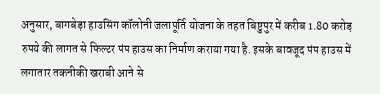अनुसार, बागबेड़ा हाउसिंग कॉलोनी जलापूर्ति योजना के तहत बिष्टुपुर में करीब 1.80 करोड़ रुपये की लागत से फिल्टर पंप हाउस का निर्माण कराया गया है. इसके बावजूद पंप हाउस में लगातार तकनीकी खराबी आने से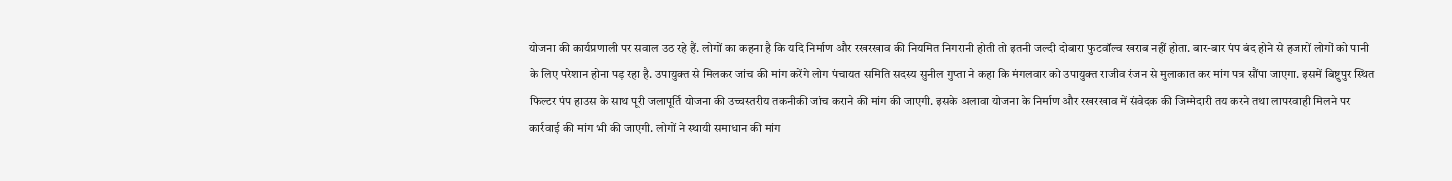योजना की कार्यप्रणाली पर सवाल उठ रहे हैं. लोगों का कहना है कि यदि निर्माण और रखरखाव की नियमित निगरानी होती तो इतनी जल्दी दोबारा फुटवॉल्व खराब नहीं होता. बार-बार पंप बंद होने से हजारों लोगों को पानी के लिए परेशान होना पड़ रहा है. उपायुक्त से मिलकर जांच की मांग करेंगे लोग पंचायत समिति सदस्य सुनील गुप्ता ने कहा कि मंगलवार को उपायुक्त राजीव रंजन से मुलाकात कर मांग पत्र सौंपा जाएगा. इसमें बिष्टुपुर स्थित फिल्टर पंप हाउस के साथ पूरी जलापूर्ति योजना की उच्चस्तरीय तकनीकी जांच कराने की मांग की जाएगी. इसके अलावा योजना के निर्माण और रखरखाव में संवेदक की जिम्मेदारी तय करने तथा लापरवाही मिलने पर कार्रवाई की मांग भी की जाएगी. लोगों ने स्थायी समाधान की मांग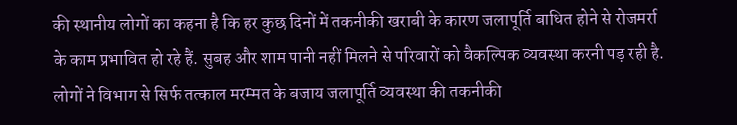की स्थानीय लोगों का कहना है कि हर कुछ दिनों में तकनीकी खराबी के कारण जलापूर्ति बाधित होने से रोजमर्रा के काम प्रभावित हो रहे हैं. सुबह और शाम पानी नहीं मिलने से परिवारों को वैकल्पिक व्यवस्था करनी पड़ रही है. लोगों ने विभाग से सिर्फ तत्काल मरम्मत के बजाय जलापूर्ति व्यवस्था की तकनीकी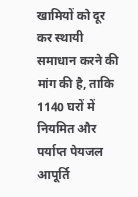खामियों को दूर कर स्थायी समाधान करने की मांग की है, ताकि 1140 घरों में नियमित और पर्याप्त पेयजल आपूर्ति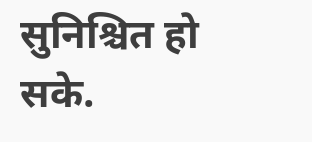सुनिश्चित हो सके.